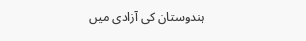ہندوستان کی آزادی میں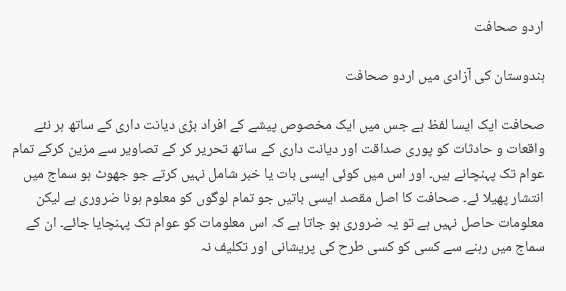اردو صحافت

ہندوستان کی آزادی میں اردو صحافت

صحافت ایک ایسا لفظ ہے جس میں ایک مخصوص پیشے کے افراد بڑی دیانت داری کے ساتھ ہر نئے واقعات و حادثات کو پوری صداقت اور دیانت داری کے ساتھ تحریر کر کے تصاویر سے مزین کرکے تمام عوام تک پہنچانے ہیں۔ اور اس میں کوئی ایسی بات یا خبر شامل نہیں کرتے جو جھوٹ ہو سماج میں انتشار پھیلا ئے۔ صحافت کا اصل مقصد ایسی باتیں جو تمام لوگوں کو معلوم ہونا ضروری ہے لیکن معلومات حاصل نہیں ہے تو یہ ضروری ہو جاتا ہے کہ اس معلومات کو عوام تک پہنچایا جائے۔ ان کے سماج میں رہنے سے کسی کو کسی طرح کی پریشانی اور تکلیف نہ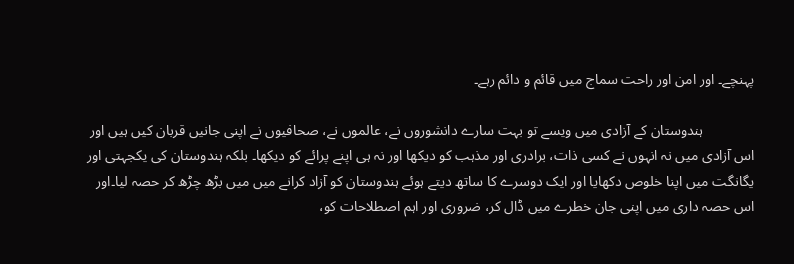پہنچے۔ اور امن اور راحت سماج میں قائم و دائم رہے۔

              ہندوستان کے آزادی میں ویسے تو بہت سارے دانشوروں نے، عالموں نے، صحافیوں نے اپنی جانیں قربان کیں ہیں اور اس آزادی میں نہ انہوں نے کسی ذات، برادری اور مذہب کو دیکھا اور نہ ہی اپنے پرائے کو دیکھا۔ بلکہ ہندوستان کی یکجہتی اور یگانگت میں اپنا خلوص دکھایا اور ایک دوسرے کا ساتھ دیتے ہوئے ہندوستان کو آزاد کرانے میں میں بڑھ چڑھ کر حصہ لیا۔اور اس حصہ داری میں اپنی جان خطرے میں ڈال کر، ضروری اور اہم اصطلاحات کو،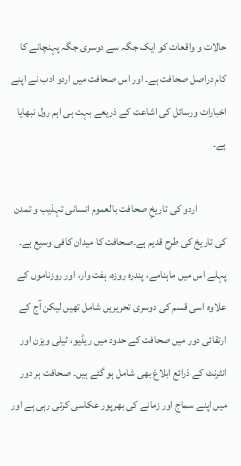حالات و واقعات کو ایک جگہ سے دوسری جگہ پہنچانے کا کام دراصل صحافت ہے۔ اور اس صحافت میں اردو ادب نے اپنے اخبارات ورسائل کی اشاعت کے ذریعے بہت ہی اہم رول نبھایا ہے۔

              اردو کی تاریخِ صحافت بالعموم انسانی تہذیب و تمدن کی تاریخ کی طرح قدیم ہے۔صحافت کا میدان کافی وسیع ہے۔ پہلے اس میں ماہنامے، پندرہ روزہ، ہفت وار، اور روزناموں کے علاوہ اسی قسم کی دوسری تحریریں شامل تھیں لیکن آج کے ارتقائی دور میں صحافت کے حدود میں ریڈیو، ٹیلی ویزن اور انٹرنٹ کے ذرائع ابلاغ بھی شامل ہو گئے ہیں۔ صحافت ہر دور میں اپنے سماج اور زمانے کی بھرپور عکاسی کرتی رہی ہے اور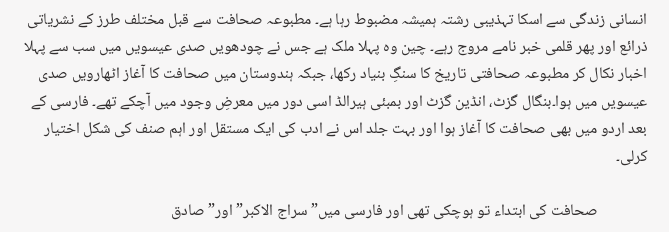انسانی زندگی سے اسکا تہذیبی رشتہ ہمیشہ مضبوط رہا ہے۔ مطبوعہ صحافت سے قبل مختلف طرز کے نشریاتی ذرائع اور پھر قلمی خبر نامے مروج رہے۔ چین وہ پہلا ملک ہے جس نے چودھویں صدی عیسویں میں سب سے پہلا اخبار نکال کر مطبوعہ صحافتی تاریخ کا سنگِ بنیاد رکھا، جبکہ ہندوستان میں صحافت کا آغاز اٹھارویں صدی عیسویں میں ہوا۔بنگال گزٹ، انڈین گزٹ اور بمبئی ہیرالڈ اسی دور میں معرضِ وجود میں آچکے تھے۔ فارسی کے بعد اردو میں بھی صحافت کا آغاز ہوا اور بہت جلد اس نے ادب کی ایک مستقل اور اہم صنف کی شکل اختیار کرلی۔

              صحافت کی ابتداء تو ہوچکی تھی اور فارسی میں” سراج الاکبر” اور” صادق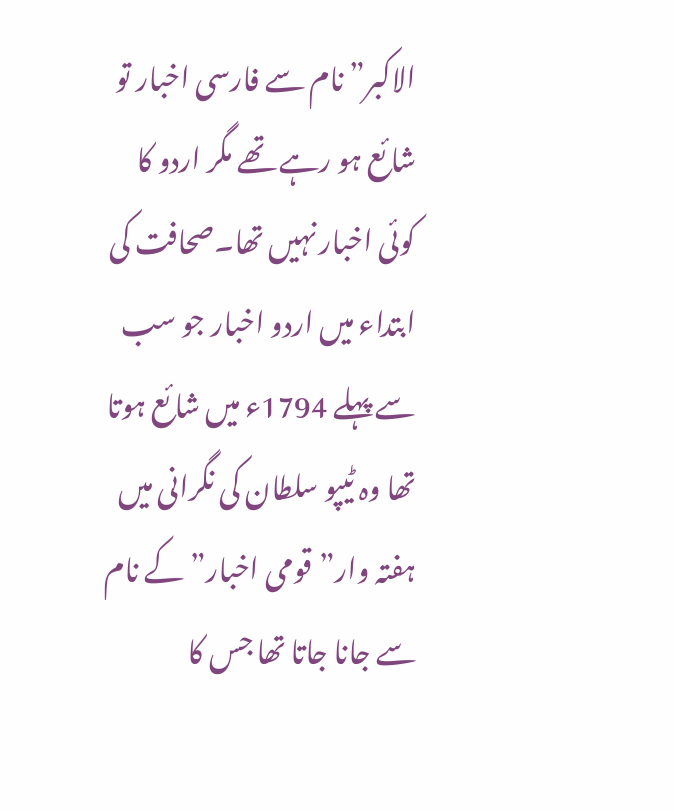الاکبر” نام سے فارسی اخبار تو شائع ہو رہے تھے مگر اردو کا کوئی اخبار نہیں تھا۔صحافت کی ابتداء میں اردو اخبار جو سب سے پہلے 1794ء میں شائع ہوتا تھا وہ ٹیپو سلطان کی نگرانی میں ہفتہ وار”قومی اخبار” کے نام سے جانا جاتا تھا جس کا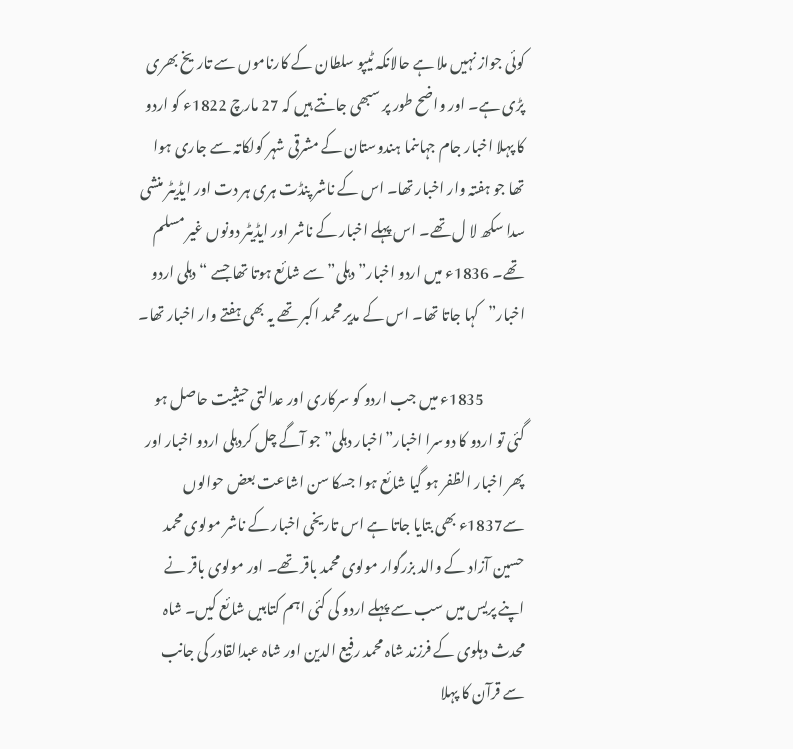کوئی جواز نہیں ملا ہے حالانکہ ٹیپو سلطان کے کارناموں سے تاریخ بھری پڑی ہے۔ اور واضح طور پر سبھی جانتے ہیں کہ 27 مارچ 1822ء کو اردو کا پہلا اخبار جام جہاںنما ہندوستان کے مشرقی شہر کولکاتہ سے جاری ہوا تھا جو ہفتہ وار اخبار تھا۔ اس کے ناشر پنڈت ہری ہر دت اور ایڈیٹر منشی سدا سکھ لا ل تھے۔ اس پہلے اخبار کے ناشر اور ایڈیٹر دونوں غیر مسلم تھے۔ 1836ء میں اردو اخبار”دہلی” سے شائع ہوتا تھا جسے “دہلی اردو اخبار”کہا جاتا تھا۔ اس کے مدیر محمد اکبر تھے یہ بھی ہفتے وار اخبار تھا۔

              1835ء میں جب اردو کو سرکاری اور عدالتی حیثیت حاصل ہو گئی تو اردو کا دوسرا اخبار”اخبار دہلی”جو آگے چل کردہلی اردو اخبار اور پھر اخبار الظفر ہو گیا شائع ہوا جسکا سن اشاعت بعض حوالوں سے1837ء بھی بتایا جاتا ہے اس تاریخی اخبار کے ناشر مولوی محمد حسین آزاد کے والد بزرگوار مولوی محمد باقر تھے۔ اور مولوی باقر نے اپنے پریس میں سب سے پہلے اردو کی کئی اہم کتابیں شائع کیں۔ شاہ محدث دہلوی کے فرزند شاہ محمد رفیع الدین اور شاہ عبدالقادر کی جانب سے قرآن کا پہلا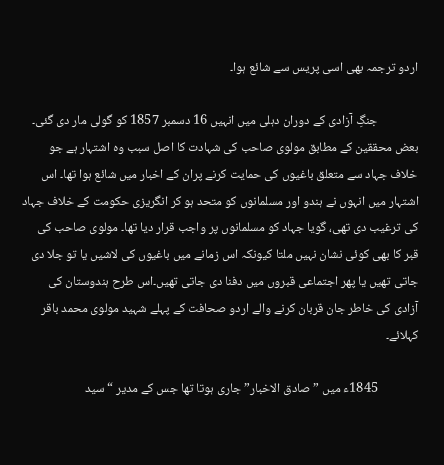اردو ترجمہ بھی اسی پریس سے شائع ہوا۔

              جنگِ آزادی کے دوران دہلی میں انہیں 16 دسمبر 1857 کو گولی مار دی گئی۔ بعض محققین کے مطابق مولوی صاحب کی شہادت کا اصل سبب وہ اشتہار ہے جو خلاف جہاد سے متعلق باغیوں کی حمایت کرنے پران کے اخبار میں شائع ہوا تھا۔ اس اشتہار میں انہوں نے ہندو اور مسلمانوں کو متحد ہو کر انگریزی حکومت کے خلاف جہاد کی ترغیب دی تھی، گویا جہاد کو مسلمانوں پر واجب قرار دیا تھا۔ مولوی صاحب کی قبر کا بھی کوئی نشان نہیں ملتا کیونکہ اس زمانے میں باغیوں کی لاشیں یا تو جلا دی جاتی تھیں یا پھر اجتماعی قبروں میں دفنا دی جاتی تھیں۔اس طرح ہندوستان کی آزادی کی خاطر جان قربان کرنے والے اردو صحافت کے پہلے شہید مولوی محمد باقر کہلائے۔

              1845ء میں ” صادق الاخبار” جاری ہوتا تھا جس کے مدیر “سید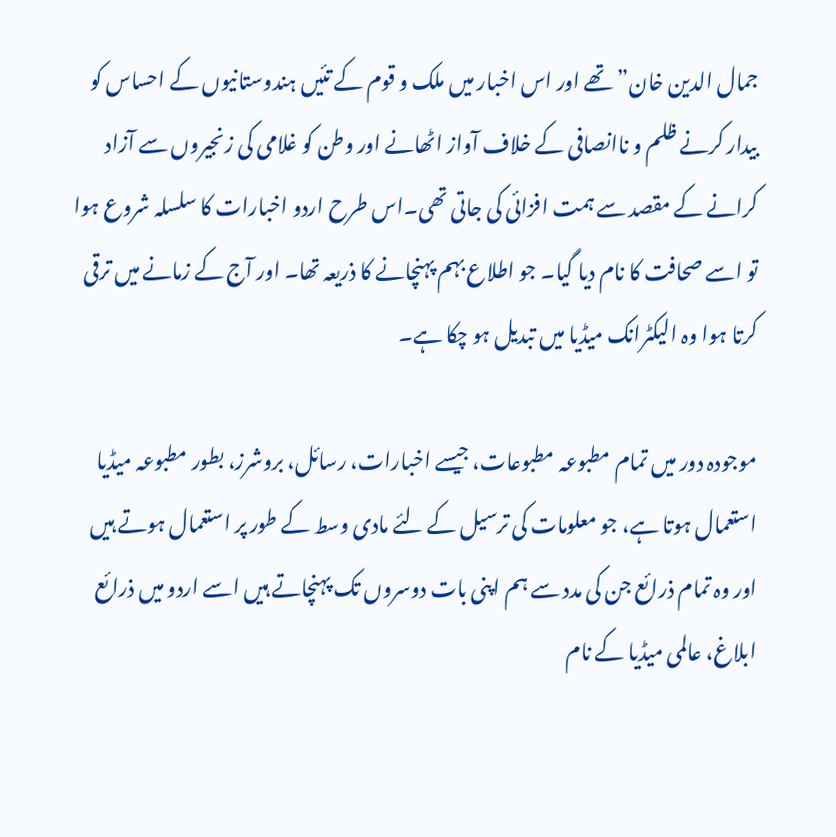جمال الدین خان” تھے اور اس اخبار میں ملک و قوم کے تئیں ہندوستانیوں کے احساس کو بیدار کرنے ظلم و ناانصافی کے خلاف آواز اٹھانے اور وطن کو غلامی کی زنجیروں سے آزاد کرانے کے مقصد سے ہمت افزائی کی جاتی تھی۔اس طرح اردو اخبارات کا سلسلہ شروع ہوا تو اسے صحافت کا نام دیا گیا۔ جو اطلاع بہم پہنچانے کا ذریعہ تھا۔ اور آج کے زمانے میں ترقی کرتا ہوا وہ الیکٹرانک میڈیا میں تبدیل ہو چکا ہے۔

موجودہ دور میں تمام مطبوعہ مطبوعات، جیسے اخبارات، رسائل، بروشرز، بطور مطبوعہ میڈیا استعمال ہوتا ہے، جو معلومات کی ترسیل کے لئے مادی وسط کے طور پر استعمال ہوتے ہیں اور وہ تمام ذرائع جن کی مدد سے ہم اپنی بات دوسروں تک پہنچاتے ہیں اسے اردو میں ذرائع ابلاغ، عالمی میڈیا کے نام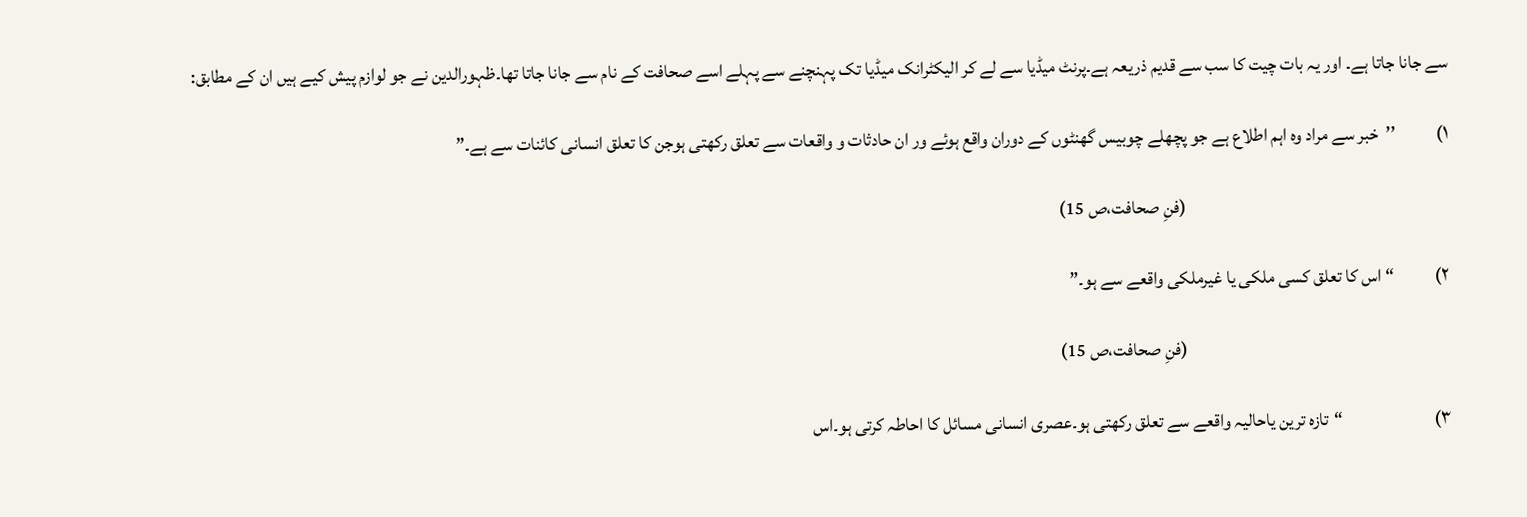سے جانا جاتا ہے۔ اور یہ بات چیت کا سب سے قدیم ذریعہ ہے۔پرنٹ میڈیا سے لے کر الیکٹرانک میڈیا تک پہنچنے سے پہلے اسے صحافت کے نام سے جانا جاتا تھا۔ظہورالدین نے جو لوازم پیش کیے ہیں ان کے مطابق:

۱)           ’’خبر سے مراد وہ اہم اطلاع ہے جو پچھلے چوبیس گھنٹوں کے دوران واقع ہوئے ور ان حادثات و واقعات سے تعلق رکھتی ہوجن کا تعلق انسانی کائنات سے ہے۔”

                                                                        (فنِ صحافت،ص 15)

۲)           “اس کا تعلق کسی ملکی یا غیرملکی واقعے سے ہو۔”

                                                                        (فنِ صحافت،ص 15)

۳)                         “تازہ ترین یاحالیہ واقعے سے تعلق رکھتی ہو۔عصری انسانی مسائل کا احاطہ کرتی ہو۔اس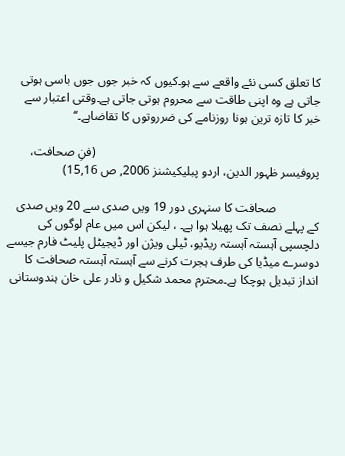کا تعلق کسی نئے واقعے سے ہو۔کیوں کہ خبر جوں جوں باسی ہوتی جاتی ہے وہ اپنی طاقت سے محروم ہوتی جاتی ہے۔وقتی اعتبار سے خبر کا تازہ ترین ہونا روزنامے کی ضرروتوں کا تقاضاہے۔‘‘

                                                                        (فنِ صحافت، پروفیسر ظہور الدین، اردو پبلیکیشنز 2006, ص 15,16)

              صحافت کا سنہری دور 19 ویں صدی سے 20 ویں صدی کے پہلے نصف تک پھیلا ہوا ہے۔ ، لیکن اس میں عام لوگوں کی دلچسپی آہستہ آہستہ ریڈیو، ٹیلی ویژن اور ڈیجیٹل پلیٹ فارم جیسے دوسرے میڈیا کی طرف ہجرت کرنے سے آہستہ آہستہ صحافت کا انداز تبدیل ہوچکا ہے۔محترم محمد شکیل و نادر علی خان ہندوستانی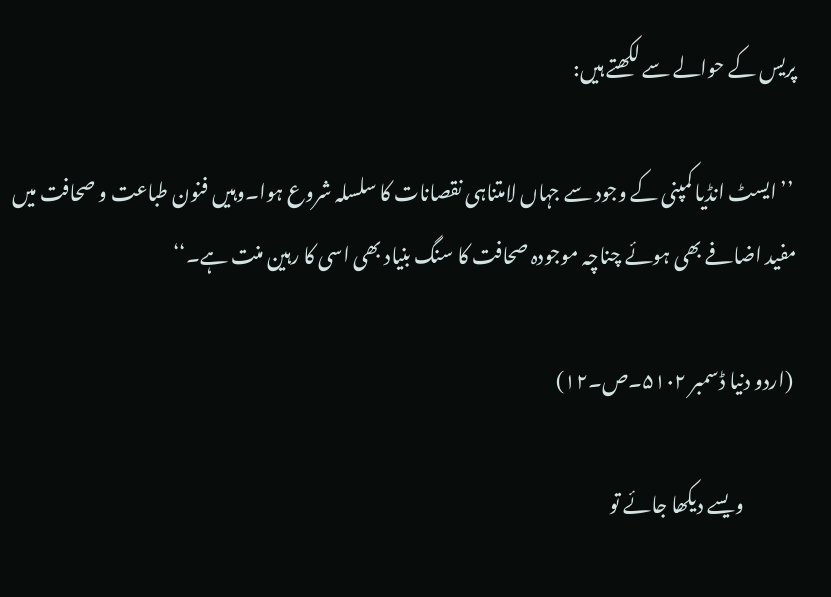پریس کے حوالے سے لکھتے ہیں:

 ’’ایسٹ انڈیا کمپنی کے وجود سے جہاں لامتناہی نقصانات کا سلسلہ شروع ہوا۔وہیں فنون طباعت و صحافت میں مفید اضافے بھی ہوئے چناچہ موجودہ صحافت کا سنگ بنیاد بھی اسی کا رہین منت ہے۔‘‘

 (اردو دنیا ڈسمبر ۵۱۰۲۔ص۔۱۲)

              ویسے دیکھا جائے تو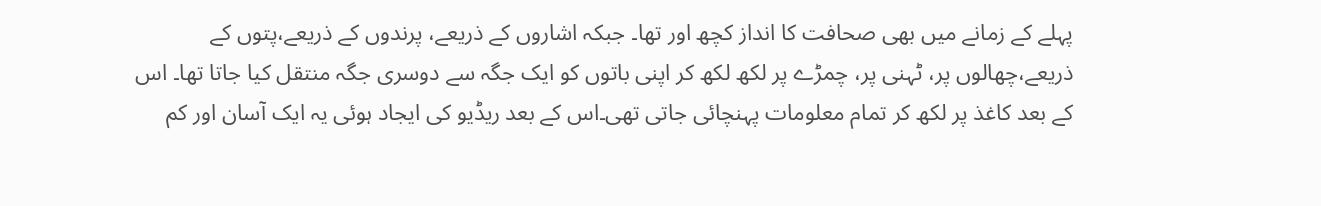پہلے کے زمانے میں بھی صحافت کا انداز کچھ اور تھا۔ جبکہ اشاروں کے ذریعے، پرندوں کے ذریعے،پتوں کے ذریعے،چھالوں پر، ٹہنی پر، چمڑے پر لکھ لکھ کر اپنی باتوں کو ایک جگہ سے دوسری جگہ منتقل کیا جاتا تھا۔ اس کے بعد کاغذ پر لکھ کر تمام معلومات پہنچائی جاتی تھی۔اس کے بعد ریڈیو کی ایجاد ہوئی یہ ایک آسان اور کم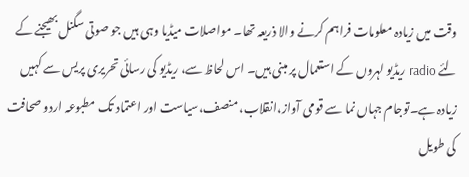وقت میں زیادہ معلومات فراہم کرنے والا ذریعہ تھا۔ مواصلات میڈیا وہی ہیں جو صوتی سگنل بھیجنے کے لئے radio ریڈیو لہروں کے استعمال پر مبنی ہیں۔ اس لحاظ سے، ریڈیو کی رسائی تحریری پریس سے کہیں زیادہ ہے۔توجام جہاں نما سے قومی آواز،انقلاب، منصف،سیاست اور اعتماد تک مطبوعہ اردو صحافت کی طویل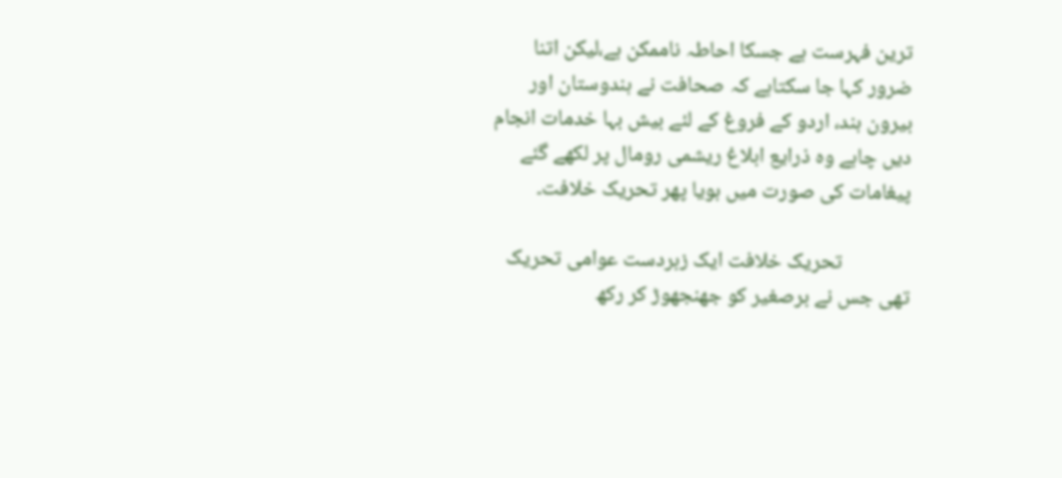ترین فہرست ہے جسکا احاطہ ناممکن ہے،لیکن اتنا ضرور کہا جا سکتاہے کہ صحافت نے ہندوستان اور بیرون ہند، اردو کے فروغ کے لئے بیش بہا خدمات انجام دیں چاہے وہ ذرایع ابلاغ ریشمی رومال پر لکھے گئے پیغامات کی صورت میں ہویا پھر تحریک خلافت۔

              تحریک خلافت ایک زبردست عوامی تحریک تھی جس نے برصغیر کو جھنجھوڑ کر رکھ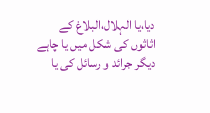دیا،یا الہلال،البلاغ کے اثاثوں کی شکل میں یا چاہے دیگر جرائد و رسائل کی یا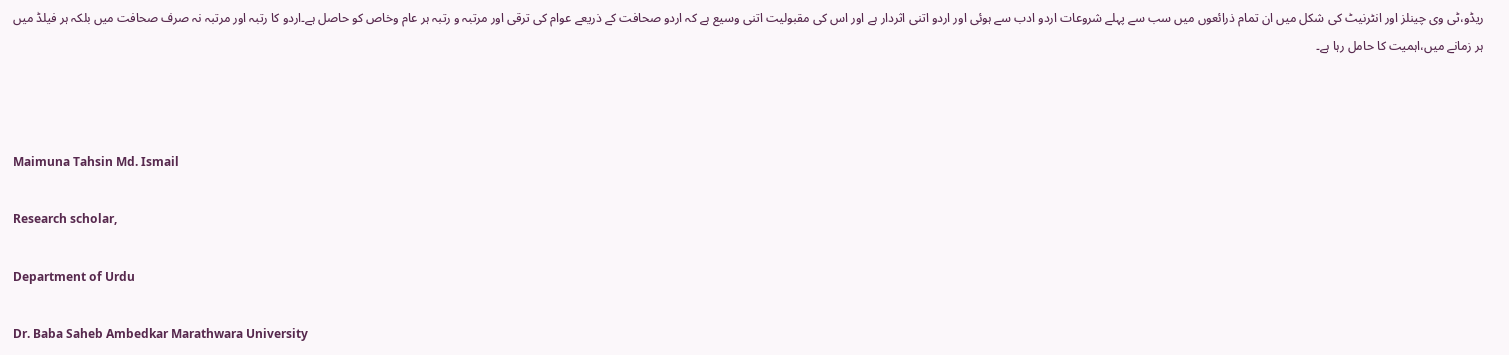ریڈو،ٹی وی چینلز اور انٹرنیٹ کی شکل میں ان تمام ذرائعوں میں سب سے پہلے شروعات اردو ادب سے ہوئی اور اردو اتنی اثردار ہے اور اس کی مقبولیت اتنی وسیع ہے کہ اردو صحافت کے ذریعے عوام کی ترقی اور مرتبہ و رتبہ ہر عام وخاص کو حاصل ہے۔اردو کا رتبہ اور مرتبہ نہ صرف صحافت میں بلکہ ہر فیلڈ میں ہر زمانے میں،اہمیت کا حامل رہا ہے۔



Maimuna Tahsin Md. Ismail

Research scholar,

Department of Urdu

Dr. Baba Saheb Ambedkar Marathwara University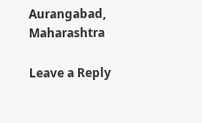Aurangabad, Maharashtra

Leave a Reply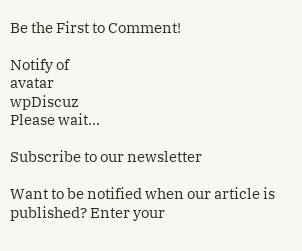Be the First to Comment!

Notify of
avatar
wpDiscuz
Please wait...

Subscribe to our newsletter

Want to be notified when our article is published? Enter your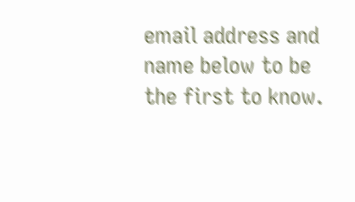email address and name below to be the first to know.